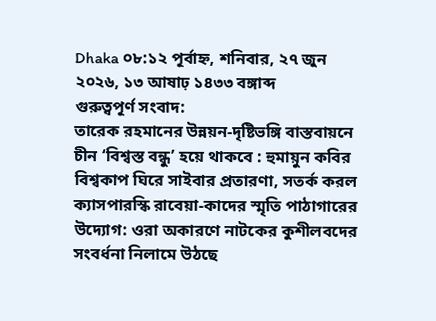Dhaka ০৮:১২ পূর্বাহ্ন, শনিবার, ২৭ জুন ২০২৬, ১৩ আষাঢ় ১৪৩৩ বঙ্গাব্দ
গুরুত্বপূর্ণ সংবাদ:
তারেক রহমানের উন্নয়ন-দৃষ্টিভঙ্গি বাস্তবায়নে চীন ‘বিশ্বস্ত বন্ধু’ হয়ে থাকবে : হুমায়ুন কবির বিশ্বকাপ ঘিরে সাইবার প্রতারণা, সতর্ক করল ক্যাসপারস্কি রাবেয়া-কাদের স্মৃতি পাঠাগারের উদ্যোগ: ওরা অকারণে নাটকের কুশীলবদের সংবর্ধনা নিলামে উঠছে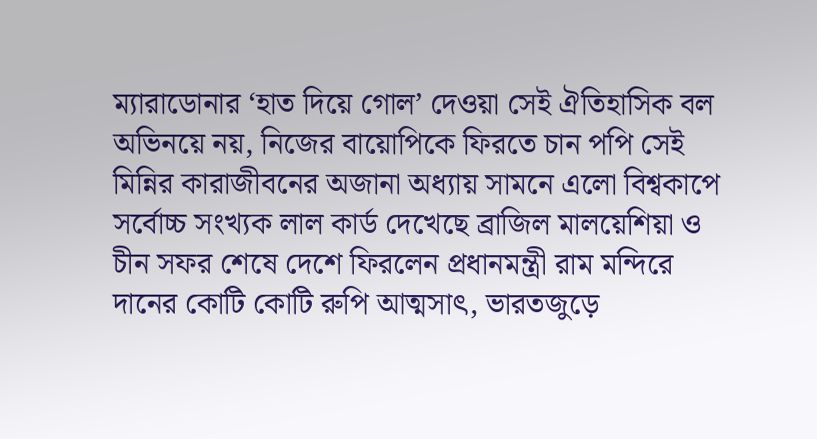ম্যারাডোনার ‘হাত দিয়ে গোল’ দেওয়া সেই ঐতিহাসিক বল অভিনয়ে নয়, নিজের বায়োপিকে ফিরতে চান পপি সেই মিন্নির কারাজীবনের অজানা অধ্যায় সামনে এলো বিশ্বকাপে সর্বোচ্চ সংখ্যক লাল কার্ড দেখেছে ব্রাজিল মালয়েশিয়া ও চীন সফর শেষে দেশে ফিরলেন প্রধানমন্ত্রী রাম মন্দিরে দানের কোটি কোটি রুপি আত্মসাৎ, ভারতজুড়ে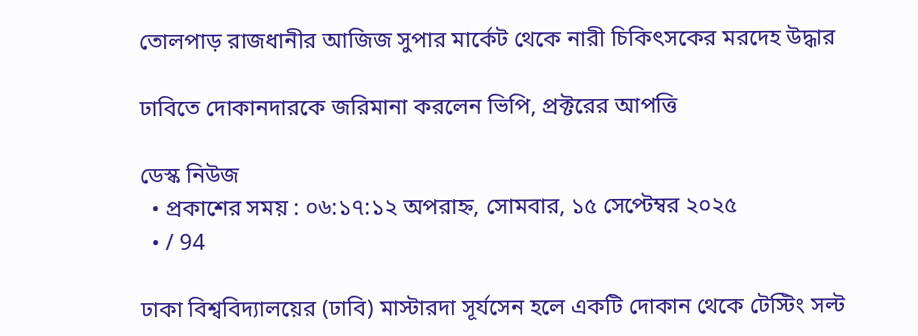তোলপাড় রাজধানীর আজিজ সুপার মার্কেট থেকে নারী চিকিৎসকের মরদেহ উদ্ধার

ঢাবিতে দোকানদারকে জরিমানা করলেন ভিপি, প্রক্টরের আপত্তি

ডেস্ক নিউজ
  • প্রকাশের সময় : ০৬:১৭:১২ অপরাহ্ন, সোমবার, ১৫ সেপ্টেম্বর ২০২৫
  • / 94

ঢাকা বিশ্ববিদ্যালয়ের (ঢাবি) মাস্টারদা সূর্যসেন হলে একটি দোকান থেকে টেস্টিং সল্ট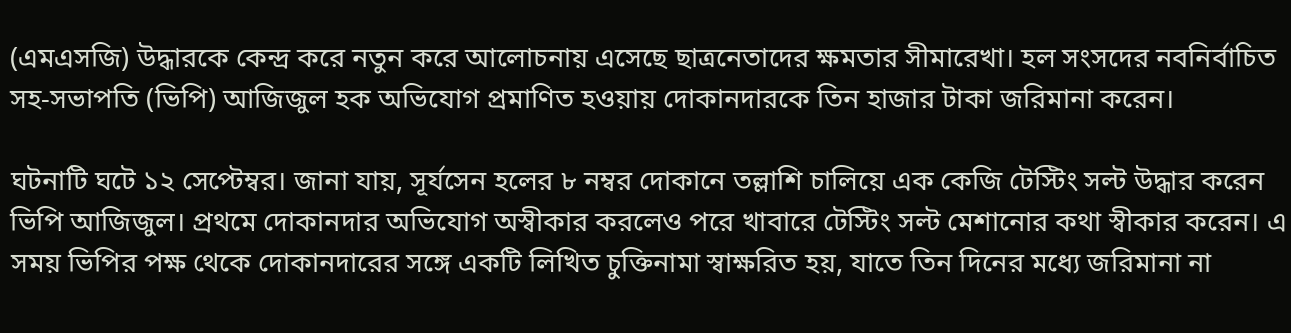(এমএসজি) উদ্ধারকে কেন্দ্র করে নতুন করে আলোচনায় এসেছে ছাত্রনেতাদের ক্ষমতার সীমারেখা। হল সংসদের নবনির্বাচিত সহ-সভাপতি (ভিপি) আজিজুল হক অভিযোগ প্রমাণিত হওয়ায় দোকানদারকে তিন হাজার টাকা জরিমানা করেন।

ঘটনাটি ঘটে ১২ সেপ্টেম্বর। জানা যায়, সূর্যসেন হলের ৮ নম্বর দোকানে তল্লাশি চালিয়ে এক কেজি টেস্টিং সল্ট উদ্ধার করেন ভিপি আজিজুল। প্রথমে দোকানদার অভিযোগ অস্বীকার করলেও পরে খাবারে টেস্টিং সল্ট মেশানোর কথা স্বীকার করেন। এ সময় ভিপির পক্ষ থেকে দোকানদারের সঙ্গে একটি লিখিত চুক্তিনামা স্বাক্ষরিত হয়, যাতে তিন দিনের মধ্যে জরিমানা না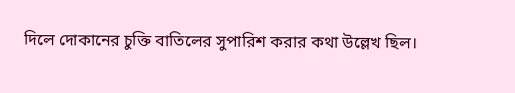দিলে দোকানের চুক্তি বাতিলের সুপারিশ করার কথা উল্লেখ ছিল।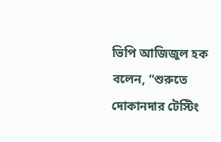ভিপি আজিজুল হক বলেন, “শুরুতে দোকানদার টেস্টিং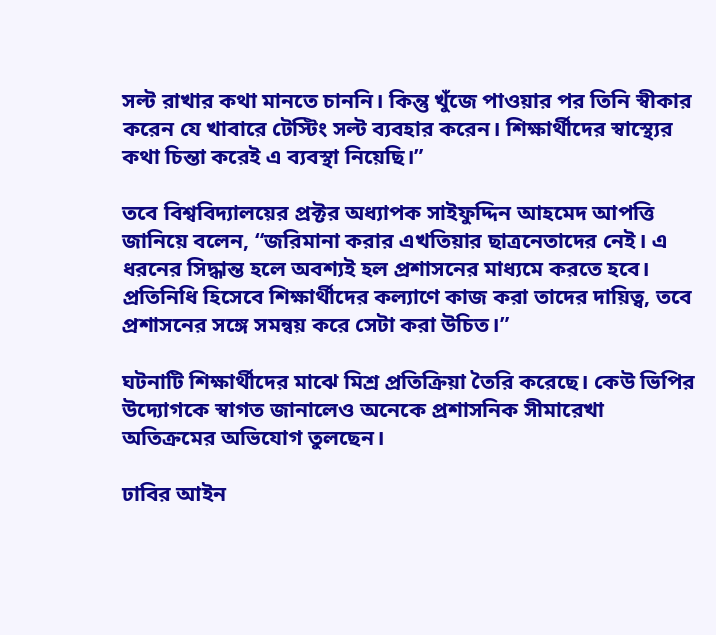সল্ট রাখার কথা মানতে চাননি। কিন্তু খুঁজে পাওয়ার পর তিনি স্বীকার করেন যে খাবারে টেস্টিং সল্ট ব্যবহার করেন। শিক্ষার্থীদের স্বাস্থ্যের কথা চিন্তা করেই এ ব্যবস্থা নিয়েছি।”

তবে বিশ্ববিদ্যালয়ের প্রক্টর অধ্যাপক সাইফুদ্দিন আহমেদ আপত্তি জানিয়ে বলেন, “জরিমানা করার এখতিয়ার ছাত্রনেতাদের নেই। এ ধরনের সিদ্ধান্ত হলে অবশ্যই হল প্রশাসনের মাধ্যমে করতে হবে। প্রতিনিধি হিসেবে শিক্ষার্থীদের কল্যাণে কাজ করা তাদের দায়িত্ব, তবে প্রশাসনের সঙ্গে সমন্বয় করে সেটা করা উচিত।”

ঘটনাটি শিক্ষার্থীদের মাঝে মিশ্র প্রতিক্রিয়া তৈরি করেছে। কেউ ভিপির উদ্যোগকে স্বাগত জানালেও অনেকে প্রশাসনিক সীমারেখা অতিক্রমের অভিযোগ তুলছেন।

ঢাবির আইন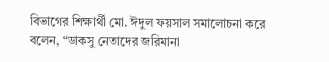বিভাগের শিক্ষার্থী মো. ঈদুল ফয়সাল সমালোচনা করে বলেন, “ডাকসু নেতাদের জরিমানা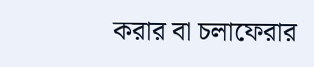করার বা চলাফেরার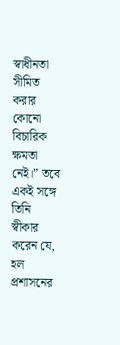স্বাধীনতা সীমিত করার কোনো বিচারিক ক্ষমতা নেই।” তবে একই সঙ্গে তিনি স্বীকার করেন যে, হল প্রশাসনের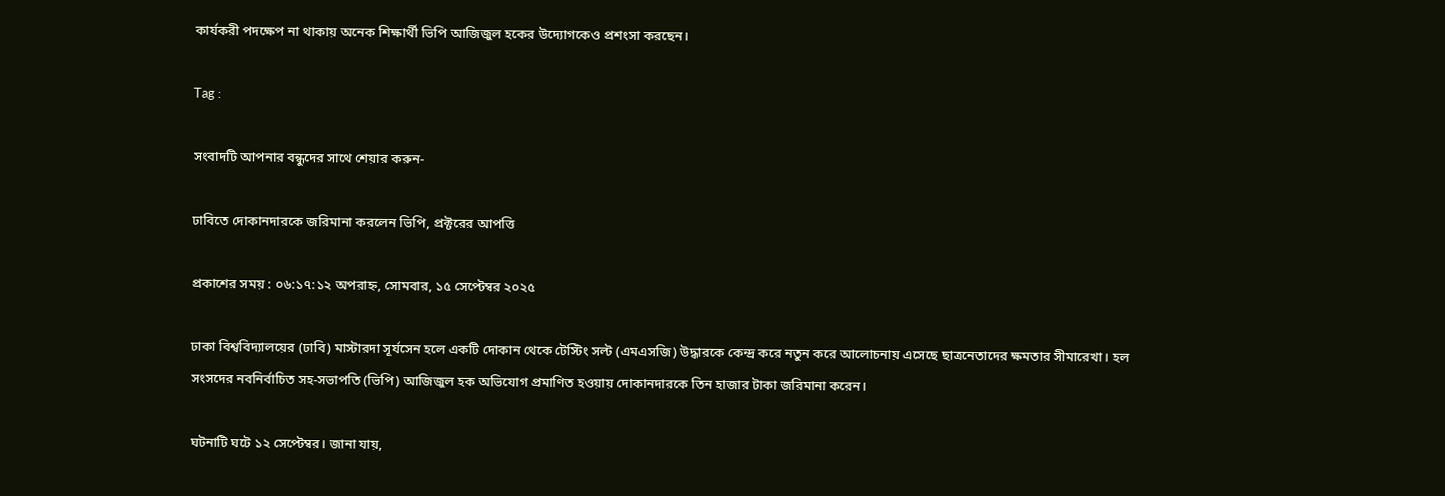কার্যকরী পদক্ষেপ না থাকায় অনেক শিক্ষার্থী ভিপি আজিজুল হকের উদ্যোগকেও প্রশংসা করছেন।

Tag :

সংবাদটি আপনার বন্ধুদের সাথে শেয়ার করুন-

ঢাবিতে দোকানদারকে জরিমানা করলেন ভিপি, প্রক্টরের আপত্তি

প্রকাশের সময় : ০৬:১৭:১২ অপরাহ্ন, সোমবার, ১৫ সেপ্টেম্বর ২০২৫

ঢাকা বিশ্ববিদ্যালয়ের (ঢাবি) মাস্টারদা সূর্যসেন হলে একটি দোকান থেকে টেস্টিং সল্ট (এমএসজি) উদ্ধারকে কেন্দ্র করে নতুন করে আলোচনায় এসেছে ছাত্রনেতাদের ক্ষমতার সীমারেখা। হল সংসদের নবনির্বাচিত সহ-সভাপতি (ভিপি) আজিজুল হক অভিযোগ প্রমাণিত হওয়ায় দোকানদারকে তিন হাজার টাকা জরিমানা করেন।

ঘটনাটি ঘটে ১২ সেপ্টেম্বর। জানা যায়,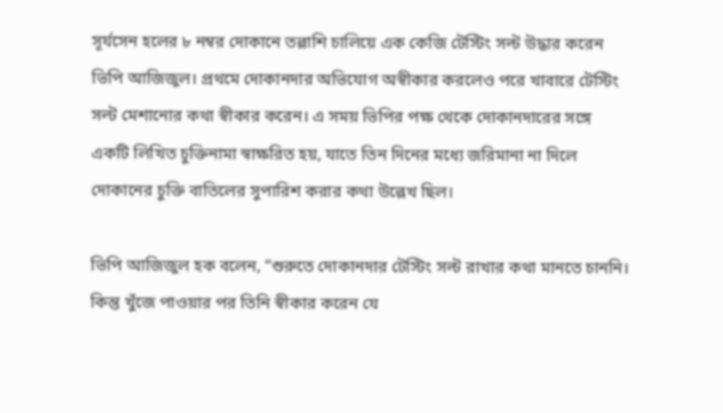সূর্যসেন হলের ৮ নম্বর দোকানে তল্লাশি চালিয়ে এক কেজি টেস্টিং সল্ট উদ্ধার করেন ভিপি আজিজুল। প্রথমে দোকানদার অভিযোগ অস্বীকার করলেও পরে খাবারে টেস্টিং সল্ট মেশানোর কথা স্বীকার করেন। এ সময় ভিপির পক্ষ থেকে দোকানদারের সঙ্গে একটি লিখিত চুক্তিনামা স্বাক্ষরিত হয়, যাতে তিন দিনের মধ্যে জরিমানা না দিলে দোকানের চুক্তি বাতিলের সুপারিশ করার কথা উল্লেখ ছিল।

ভিপি আজিজুল হক বলেন, “শুরুতে দোকানদার টেস্টিং সল্ট রাখার কথা মানতে চাননি। কিন্তু খুঁজে পাওয়ার পর তিনি স্বীকার করেন যে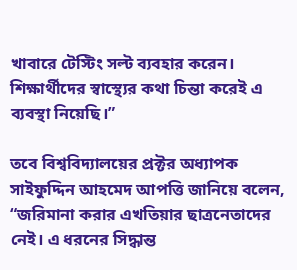খাবারে টেস্টিং সল্ট ব্যবহার করেন। শিক্ষার্থীদের স্বাস্থ্যের কথা চিন্তা করেই এ ব্যবস্থা নিয়েছি।”

তবে বিশ্ববিদ্যালয়ের প্রক্টর অধ্যাপক সাইফুদ্দিন আহমেদ আপত্তি জানিয়ে বলেন, “জরিমানা করার এখতিয়ার ছাত্রনেতাদের নেই। এ ধরনের সিদ্ধান্ত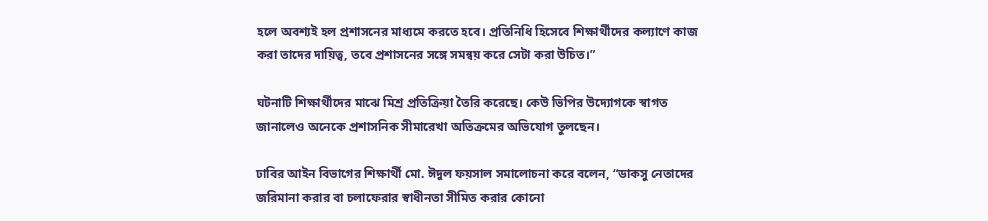হলে অবশ্যই হল প্রশাসনের মাধ্যমে করতে হবে। প্রতিনিধি হিসেবে শিক্ষার্থীদের কল্যাণে কাজ করা তাদের দায়িত্ব, তবে প্রশাসনের সঙ্গে সমন্বয় করে সেটা করা উচিত।”

ঘটনাটি শিক্ষার্থীদের মাঝে মিশ্র প্রতিক্রিয়া তৈরি করেছে। কেউ ভিপির উদ্যোগকে স্বাগত জানালেও অনেকে প্রশাসনিক সীমারেখা অতিক্রমের অভিযোগ তুলছেন।

ঢাবির আইন বিভাগের শিক্ষার্থী মো. ঈদুল ফয়সাল সমালোচনা করে বলেন, “ডাকসু নেতাদের জরিমানা করার বা চলাফেরার স্বাধীনতা সীমিত করার কোনো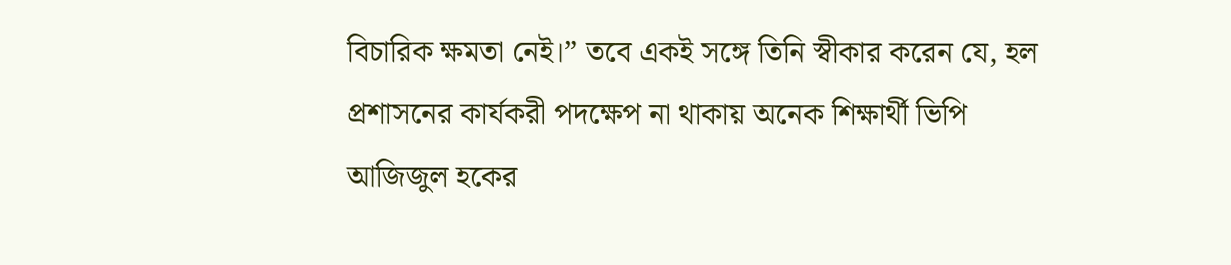বিচারিক ক্ষমতা নেই।” তবে একই সঙ্গে তিনি স্বীকার করেন যে, হল প্রশাসনের কার্যকরী পদক্ষেপ না থাকায় অনেক শিক্ষার্থী ভিপি আজিজুল হকের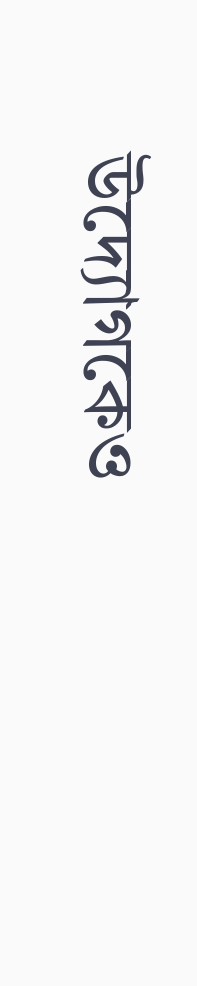উদ্যোগকেও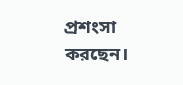প্রশংসা করছেন।